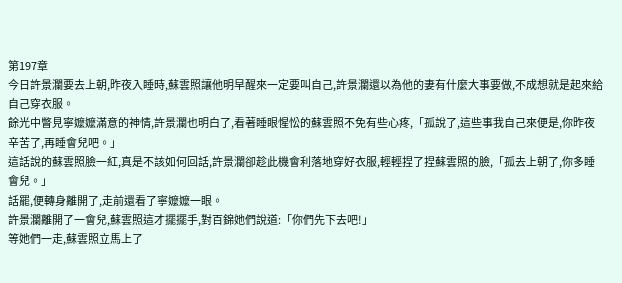第197章
今日許景瀾要去上朝,昨夜入睡時,蘇雲照讓他明早醒來一定要叫自己,許景瀾還以為他的妻有什麼大事要做,不成想就是起來給自己穿衣服。
餘光中瞥見寧嬤嬤滿意的神情,許景瀾也明白了,看著睡眼惺忪的蘇雲照不免有些心疼,「孤說了,這些事我自己來便是,你昨夜辛苦了,再睡會兒吧。」
這話說的蘇雲照臉一紅,真是不該如何回話,許景瀾卻趁此機會利落地穿好衣服,輕輕捏了捏蘇雲照的臉,「孤去上朝了,你多睡會兒。」
話罷,便轉身離開了,走前還看了寧嬤嬤一眼。
許景瀾離開了一會兒,蘇雲照這才擺擺手,對百錦她們說道:「你們先下去吧!」
等她們一走,蘇雲照立馬上了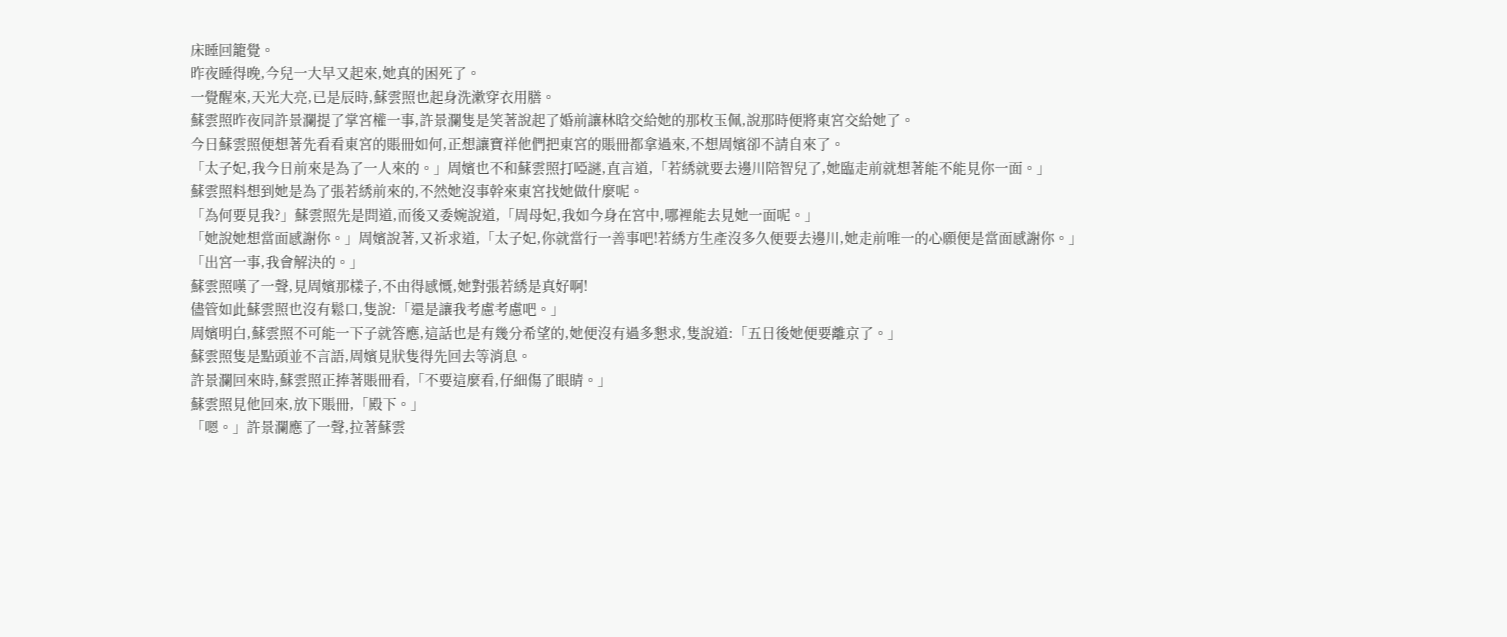床睡回籠覺。
昨夜睡得晚,今兒一大早又起來,她真的困死了。
一覺醒來,天光大亮,已是辰時,蘇雲照也起身洗漱穿衣用膳。
蘇雲照昨夜同許景瀾提了掌宮權一事,許景瀾隻是笑著說起了婚前讓林晗交給她的那枚玉佩,說那時便將東宮交給她了。
今日蘇雲照便想著先看看東宮的賬冊如何,正想讓寶祥他們把東宮的賬冊都拿過來,不想周嬪卻不請自來了。
「太子妃,我今日前來是為了一人來的。」周嬪也不和蘇雲照打啞謎,直言道,「若綉就要去邊川陪智兒了,她臨走前就想著能不能見你一面。」
蘇雲照料想到她是為了張若綉前來的,不然她沒事幹來東宮找她做什麼呢。
「為何要見我?」蘇雲照先是問道,而後又委婉說道,「周母妃,我如今身在宮中,哪裡能去見她一面呢。」
「她說她想當面感謝你。」周嬪說著,又祈求道,「太子妃,你就當行一善事吧!若綉方生產沒多久便要去邊川,她走前唯一的心願便是當面感謝你。」
「出宮一事,我會解決的。」
蘇雲照嘆了一聲,見周嬪那樣子,不由得感慨,她對張若綉是真好啊!
儘管如此蘇雲照也沒有鬆口,隻說:「還是讓我考慮考慮吧。」
周嬪明白,蘇雲照不可能一下子就答應,這話也是有幾分希望的,她便沒有過多懇求,隻說道:「五日後她便要離京了。」
蘇雲照隻是點頭並不言語,周嬪見狀隻得先回去等消息。
許景瀾回來時,蘇雲照正捧著賬冊看,「不要這麼看,仔細傷了眼睛。」
蘇雲照見他回來,放下賬冊,「殿下。」
「嗯。」許景瀾應了一聲,拉著蘇雲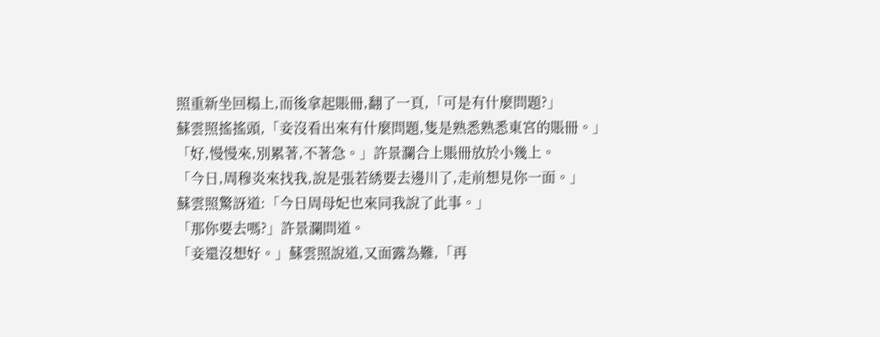照重新坐回榻上,而後拿起賬冊,翻了一頁,「可是有什麼問題?」
蘇雲照搖搖頭,「妾沒看出來有什麼問題,隻是熟悉熟悉東宮的賬冊。」
「好,慢慢來,別累著,不著急。」許景瀾合上賬冊放於小幾上。
「今日,周穆炎來找我,說是張若綉要去邊川了,走前想見你一面。」
蘇雲照驚訝道:「今日周母妃也來同我說了此事。」
「那你要去嗎?」許景瀾問道。
「妾還沒想好。」蘇雲照說道,又面露為難,「再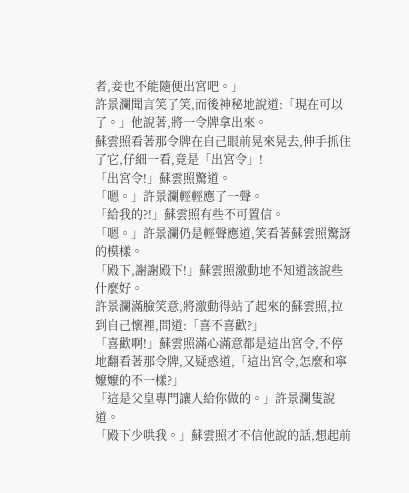者,妾也不能隨便出宮吧。」
許景瀾聞言笑了笑,而後神秘地說道:「現在可以了。」他說著,將一令牌拿出來。
蘇雲照看著那令牌在自己眼前晃來晃去,伸手抓住了它,仔細一看,竟是「出宮令」!
「出宮令!」蘇雲照驚道。
「嗯。」許景瀾輕輕應了一聲。
「給我的?!」蘇雲照有些不可置信。
「嗯。」許景瀾仍是輕聲應道,笑看著蘇雲照驚訝的模樣。
「殿下,謝謝殿下!」蘇雲照激動地不知道該說些什麼好。
許景瀾滿臉笑意,將激動得站了起來的蘇雲照,拉到自己懷裡,問道:「喜不喜歡?」
「喜歡啊!」蘇雲照滿心滿意都是這出宮令,不停地翻看著那令牌,又疑惑道,「這出宮令,怎麼和寧嬤嬤的不一樣?」
「這是父皇專門讓人給你做的。」許景瀾隻說道。
「殿下少哄我。」蘇雲照才不信他說的話,想起前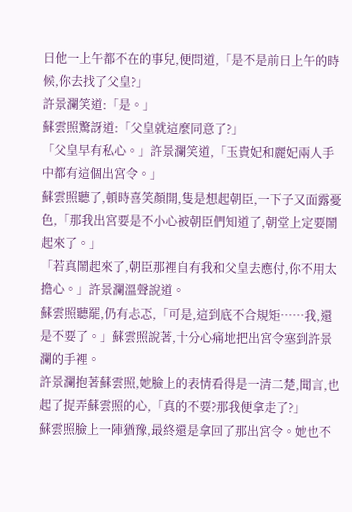日他一上午都不在的事兒,便問道,「是不是前日上午的時候,你去找了父皇?」
許景瀾笑道:「是。」
蘇雲照驚訝道:「父皇就這麼同意了?」
「父皇早有私心。」許景瀾笑道,「玉貴妃和麗妃兩人手中都有這個出宮令。」
蘇雲照聽了,頓時喜笑顏開,隻是想起朝臣,一下子又面露憂色,「那我出宮要是不小心被朝臣們知道了,朝堂上定要鬧起來了。」
「若真鬧起來了,朝臣那裡自有我和父皇去應付,你不用太擔心。」許景瀾溫聲說道。
蘇雲照聽罷,仍有忐忑,「可是,這到底不合規矩……我,還是不要了。」蘇雲照說著,十分心痛地把出宮令塞到許景瀾的手裡。
許景瀾抱著蘇雲照,她臉上的表情看得是一清二楚,聞言,也起了捉弄蘇雲照的心,「真的不要?那我便拿走了?」
蘇雲照臉上一陣猶豫,最終還是拿回了那出宮令。她也不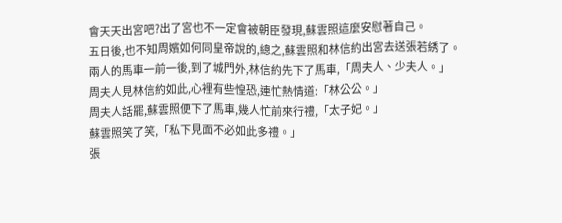會天天出宮吧?出了宮也不一定會被朝臣發現,蘇雲照這麼安慰著自己。
五日後,也不知周嬪如何同皇帝說的,總之,蘇雲照和林信約出宮去送張若綉了。
兩人的馬車一前一後,到了城門外,林信約先下了馬車,「周夫人、少夫人。」
周夫人見林信約如此,心裡有些惶恐,連忙熱情道:「林公公。」
周夫人話罷,蘇雲照便下了馬車,幾人忙前來行禮,「太子妃。」
蘇雲照笑了笑,「私下見面不必如此多禮。」
張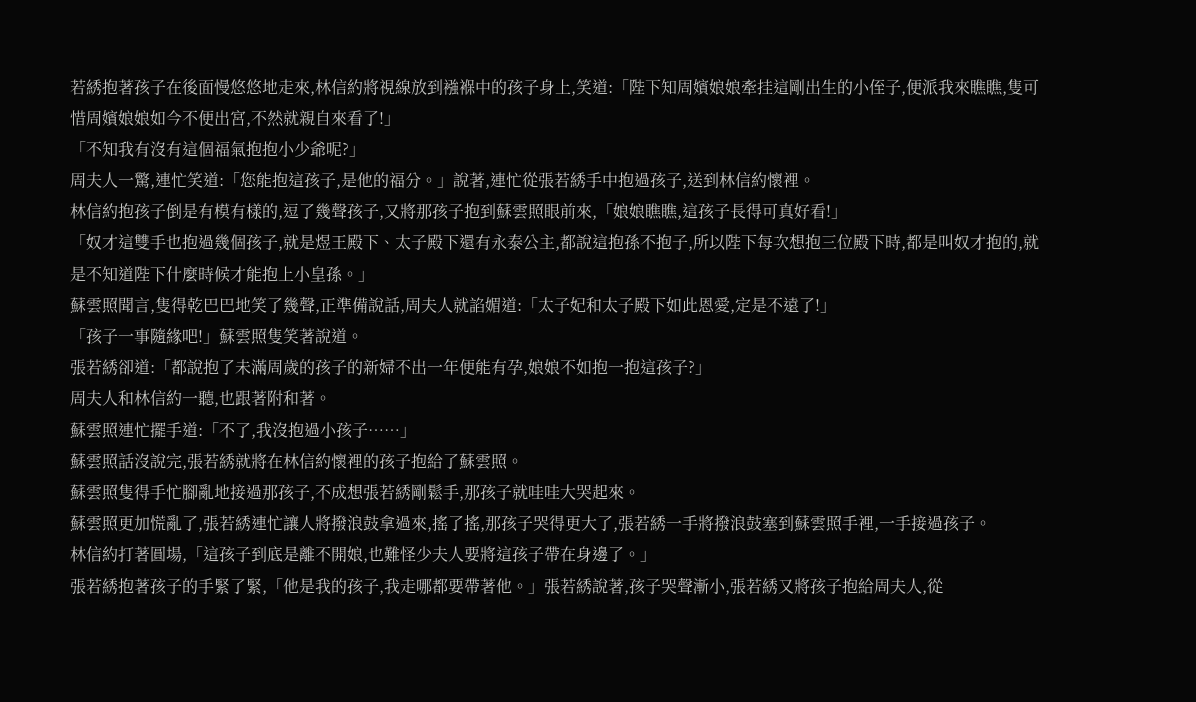若綉抱著孩子在後面慢悠悠地走來,林信約將視線放到襁褓中的孩子身上,笑道:「陛下知周嬪娘娘牽挂這剛出生的小侄子,便派我來瞧瞧,隻可惜周嬪娘娘如今不便出宮,不然就親自來看了!」
「不知我有沒有這個福氣抱抱小少爺呢?」
周夫人一驚,連忙笑道:「您能抱這孩子,是他的福分。」說著,連忙從張若綉手中抱過孩子,送到林信約懷裡。
林信約抱孩子倒是有模有樣的,逗了幾聲孩子,又將那孩子抱到蘇雲照眼前來,「娘娘瞧瞧,這孩子長得可真好看!」
「奴才這雙手也抱過幾個孩子,就是煜王殿下、太子殿下還有永泰公主,都說這抱孫不抱子,所以陛下每次想抱三位殿下時,都是叫奴才抱的,就是不知道陛下什麼時候才能抱上小皇孫。」
蘇雲照聞言,隻得乾巴巴地笑了幾聲,正準備說話,周夫人就諂媚道:「太子妃和太子殿下如此恩愛,定是不遠了!」
「孩子一事隨緣吧!」蘇雲照隻笑著說道。
張若綉卻道:「都說抱了未滿周歲的孩子的新婦不出一年便能有孕,娘娘不如抱一抱這孩子?」
周夫人和林信約一聽,也跟著附和著。
蘇雲照連忙擺手道:「不了,我沒抱過小孩子……」
蘇雲照話沒說完,張若綉就將在林信約懷裡的孩子抱給了蘇雲照。
蘇雲照隻得手忙腳亂地接過那孩子,不成想張若綉剛鬆手,那孩子就哇哇大哭起來。
蘇雲照更加慌亂了,張若綉連忙讓人將撥浪鼓拿過來,搖了搖,那孩子哭得更大了,張若綉一手將撥浪鼓塞到蘇雲照手裡,一手接過孩子。
林信約打著圓場,「這孩子到底是離不開娘,也難怪少夫人要將這孩子帶在身邊了。」
張若綉抱著孩子的手緊了緊,「他是我的孩子,我走哪都要帶著他。」張若綉說著,孩子哭聲漸小,張若綉又將孩子抱給周夫人,從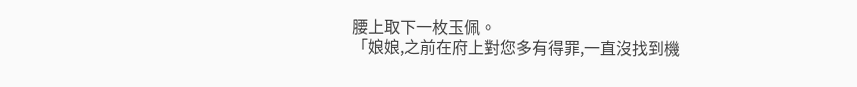腰上取下一枚玉佩。
「娘娘,之前在府上對您多有得罪,一直沒找到機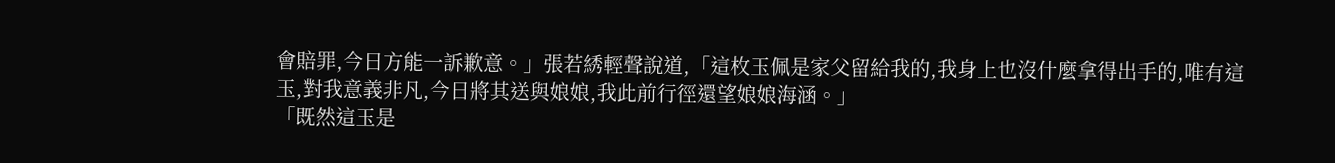會賠罪,今日方能一訴歉意。」張若綉輕聲說道,「這枚玉佩是家父留給我的,我身上也沒什麼拿得出手的,唯有這玉,對我意義非凡,今日將其送與娘娘,我此前行徑還望娘娘海涵。」
「既然這玉是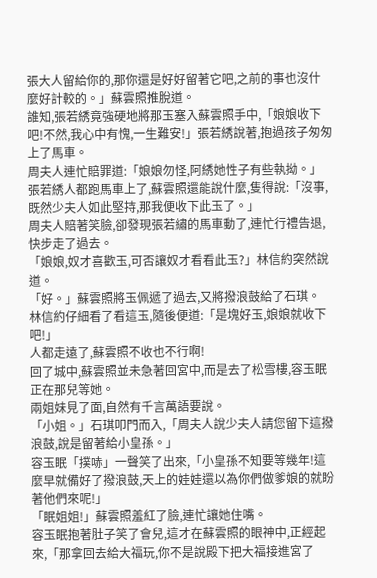張大人留給你的,那你還是好好留著它吧,之前的事也沒什麼好計較的。」蘇雲照推脫道。
誰知,張若綉竟強硬地將那玉塞入蘇雲照手中,「娘娘收下吧!不然,我心中有愧,一生難安!」張若綉說著,抱過孩子匆匆上了馬車。
周夫人連忙賠罪道:「娘娘勿怪,阿綉她性子有些執拗。」
張若綉人都跑馬車上了,蘇雲照還能說什麼,隻得說:「沒事,既然少夫人如此堅持,那我便收下此玉了。」
周夫人賠著笑臉,卻發現張若繡的馬車動了,連忙行禮告退,快步走了過去。
「娘娘,奴才喜歡玉,可否讓奴才看看此玉?」林信約突然說道。
「好。」蘇雲照將玉佩遞了過去,又將撥浪鼓給了石琪。
林信約仔細看了看這玉,隨後便道:「是塊好玉,娘娘就收下吧!」
人都走遠了,蘇雲照不收也不行啊!
回了城中,蘇雲照並未急著回宮中,而是去了松雪樓,容玉眠正在那兒等她。
兩姐妹見了面,自然有千言萬語要說。
「小姐。」石琪叩門而入,「周夫人說少夫人請您留下這撥浪鼓,說是留著給小皇孫。」
容玉眠「撲哧」一聲笑了出來,「小皇孫不知要等幾年!這麼早就備好了撥浪鼓,天上的娃娃還以為你們做爹娘的就盼著他們來呢!」
「眠姐姐!」蘇雲照羞紅了臉,連忙讓她住嘴。
容玉眠抱著肚子笑了會兒,這才在蘇雲照的眼神中,正經起來,「那拿回去給大福玩,你不是說殿下把大福接進宮了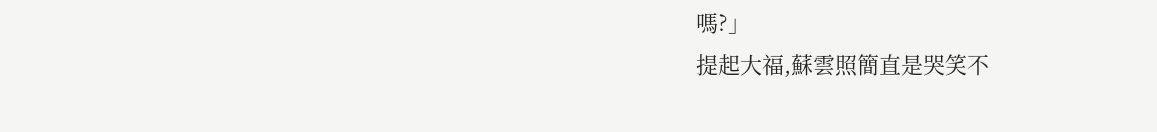嗎?」
提起大福,蘇雲照簡直是哭笑不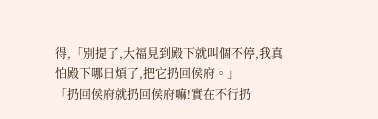得,「別提了,大福見到殿下就叫個不停,我真怕殿下哪日煩了,把它扔回侯府。」
「扔回侯府就扔回侯府嘛!實在不行扔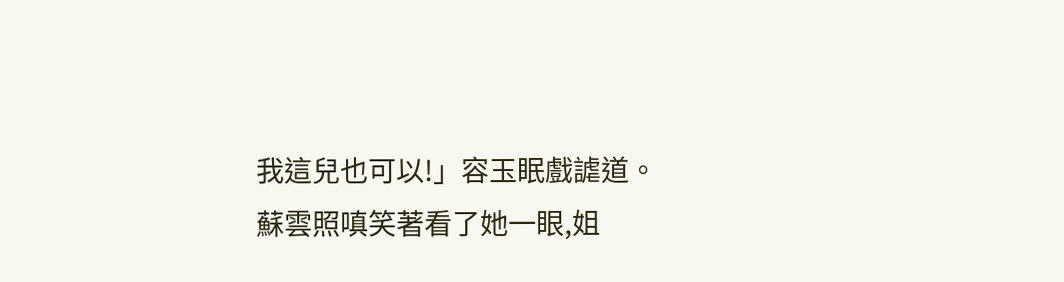我這兒也可以!」容玉眠戲謔道。
蘇雲照嗔笑著看了她一眼,姐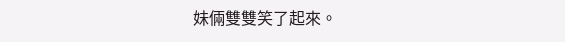妹倆雙雙笑了起來。